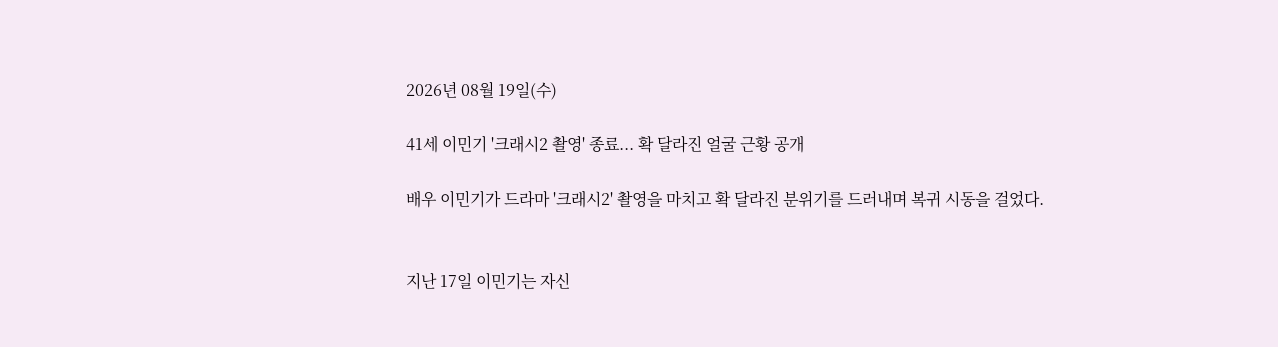2026년 08월 19일(수)

41세 이민기 '크래시2 촬영' 종료... 확 달라진 얼굴 근황 공개

배우 이민기가 드라마 '크래시2' 촬영을 마치고 확 달라진 분위기를 드러내며 복귀 시동을 걸었다.


지난 17일 이민기는 자신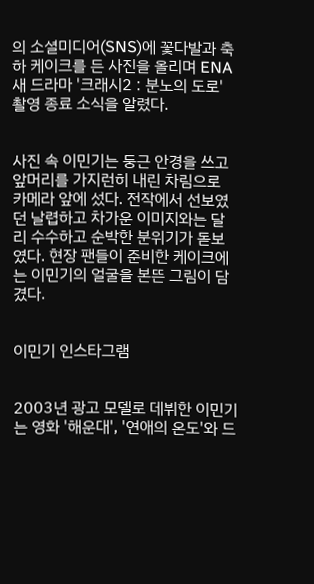의 소셜미디어(SNS)에 꽃다발과 축하 케이크를 든 사진을 올리며 ENA 새 드라마 '크래시2 : 분노의 도로' 촬영 종료 소식을 알렸다.


사진 속 이민기는 둥근 안경을 쓰고 앞머리를 가지런히 내린 차림으로 카메라 앞에 섰다. 전작에서 선보였던 날렵하고 차가운 이미지와는 달리 수수하고 순박한 분위기가 돋보였다. 현장 팬들이 준비한 케이크에는 이민기의 얼굴을 본뜬 그림이 담겼다.


이민기 인스타그램


2003년 광고 모델로 데뷔한 이민기는 영화 '해운대', '연애의 온도'와 드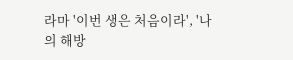라마 '이번 생은 처음이라', '나의 해방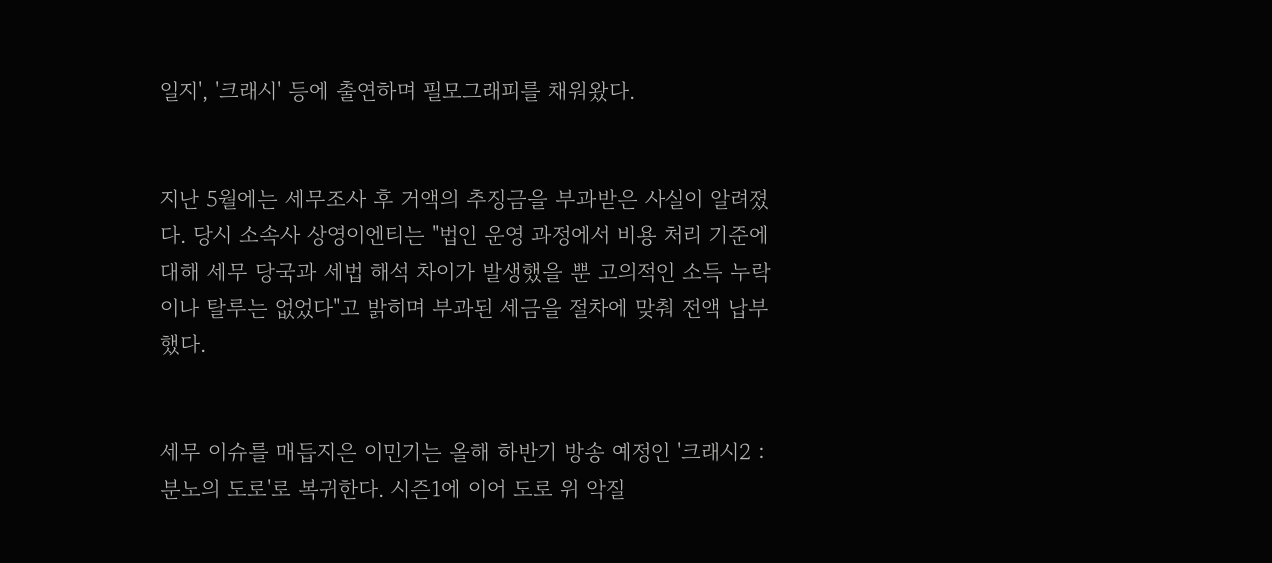일지', '크래시' 등에 출연하며 필모그래피를 채워왔다.


지난 5월에는 세무조사 후 거액의 추징금을 부과받은 사실이 알려졌다. 당시 소속사 상영이엔티는 "법인 운영 과정에서 비용 처리 기준에 대해 세무 당국과 세법 해석 차이가 발생했을 뿐 고의적인 소득 누락이나 탈루는 없었다"고 밝히며 부과된 세금을 절차에 맞춰 전액 납부했다.


세무 이슈를 매듭지은 이민기는 올해 하반기 방송 예정인 '크래시2 : 분노의 도로'로 복귀한다. 시즌1에 이어 도로 위 악질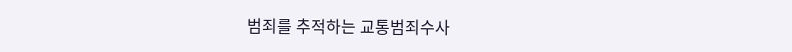범죄를 추적하는 교통범죄수사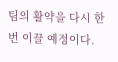팀의 활약을 다시 한번 이끌 예정이다.